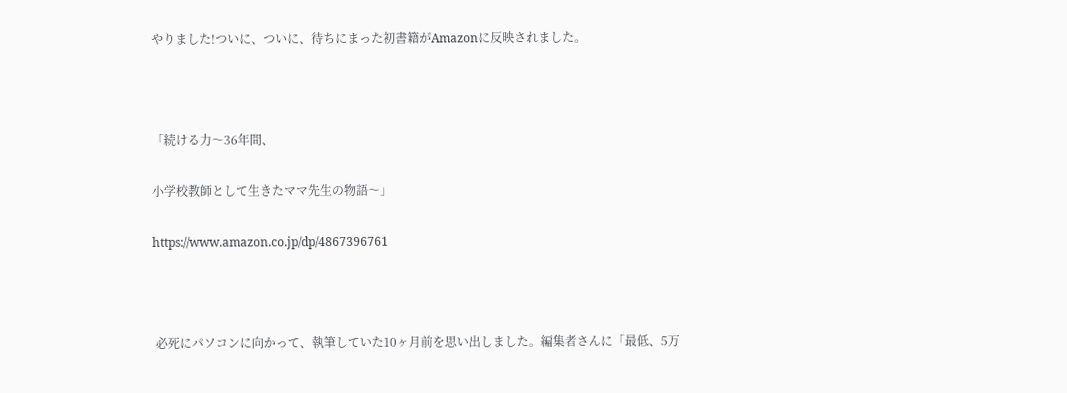やりました!ついに、ついに、待ちにまった初書籍がAmazonに反映されました。



「続ける力〜36年間、

小学校教師として生きたママ先生の物語〜」

https://www.amazon.co.jp/dp/4867396761



 必死にパソコンに向かって、執筆していた10ヶ月前を思い出しました。編集者さんに「最低、5万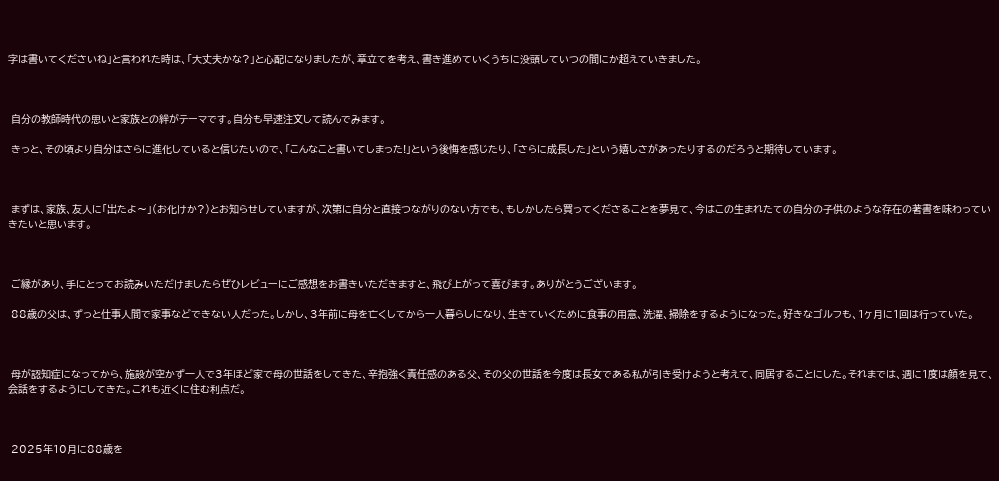字は書いてくださいね」と言われた時は、「大丈夫かな?」と心配になりましたが、章立てを考え、書き進めていくうちに没頭していつの間にか超えていきました。



 自分の教師時代の思いと家族との絆がテーマです。自分も早速注文して読んでみます。

 きっと、その頃より自分はさらに進化していると信じたいので、「こんなこと書いてしまった!」という後悔を感じたり、「さらに成長した」という嬉しさがあったりするのだろうと期待しています。



 まずは、家族、友人に「出たよ〜」(お化けか?)とお知らせしていますが、次第に自分と直接つながりのない方でも、もしかしたら買ってくださることを夢見て、今はこの生まれたての自分の子供のような存在の著書を味わっていきたいと思います。



 ご縁があり、手にとってお読みいただけましたらぜひレビューにご感想をお書きいただきますと、飛び上がって喜びます。ありがとうございます。

 88歳の父は、ずっと仕事人間で家事などできない人だった。しかし、3年前に母を亡くしてから一人暮らしになり、生きていくために食事の用意、洗濯、掃除をするようになった。好きなゴルフも、1ヶ月に1回は行っていた。



 母が認知症になってから、施設が空かず一人で3年ほど家で母の世話をしてきた、辛抱強く責任感のある父、その父の世話を今度は長女である私が引き受けようと考えて、同居することにした。それまでは、週に1度は顔を見て、会話をするようにしてきた。これも近くに住む利点だ。



 2025年10月に88歳を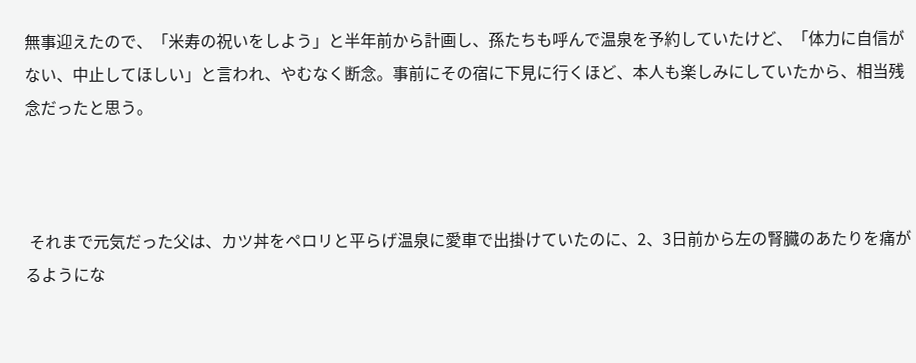無事迎えたので、「米寿の祝いをしよう」と半年前から計画し、孫たちも呼んで温泉を予約していたけど、「体力に自信がない、中止してほしい」と言われ、やむなく断念。事前にその宿に下見に行くほど、本人も楽しみにしていたから、相当残念だったと思う。



 それまで元気だった父は、カツ丼をペロリと平らげ温泉に愛車で出掛けていたのに、2、3日前から左の腎臓のあたりを痛がるようにな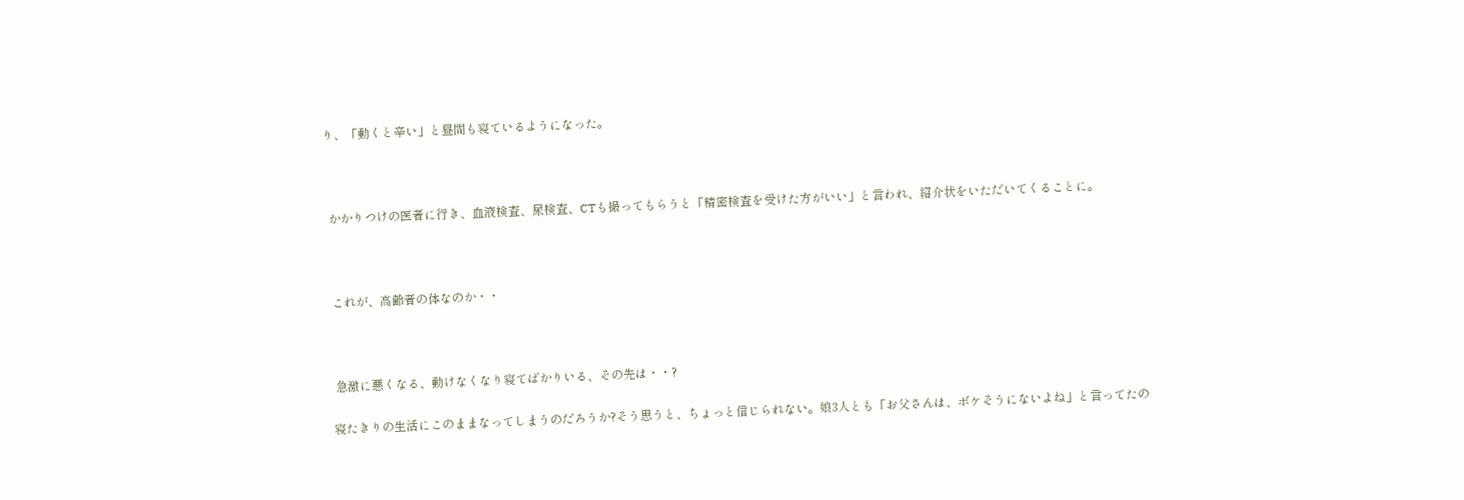り、「動くと辛い」と昼間も寝ているようになった。



 かかりつけの医者に行き、血液検査、尿検査、CTも撮ってもらうと「精密検査を受けた方がいい」と言われ、紹介状をいただいてくることに。



 これが、高齢者の体なのか・・



 急激に悪くなる、動けなくなり寝てばかりいる、その先は・・?

寝たきりの生活にこのままなってしまうのだろうか?そう思うと、ちょっと信じられない。娘3人とも「お父さんは、ボケそうにないよね」と言ってたの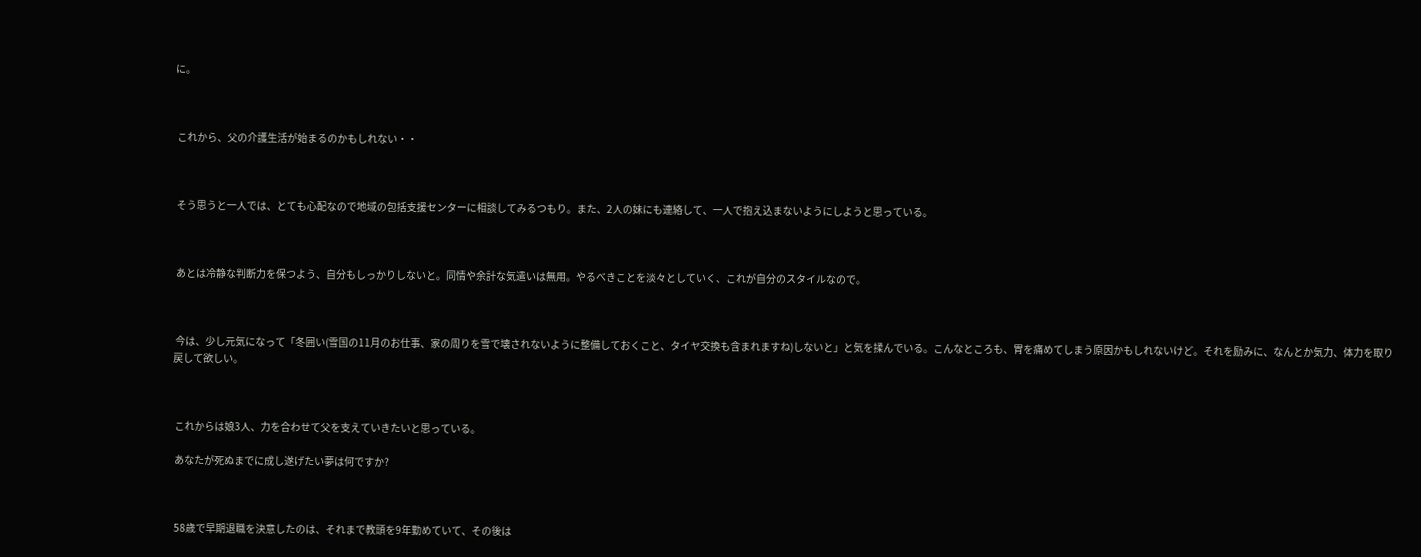に。



 これから、父の介護生活が始まるのかもしれない・・



 そう思うと一人では、とても心配なので地域の包括支援センターに相談してみるつもり。また、2人の妹にも連絡して、一人で抱え込まないようにしようと思っている。



 あとは冷静な判断力を保つよう、自分もしっかりしないと。同情や余計な気遣いは無用。やるべきことを淡々としていく、これが自分のスタイルなので。



 今は、少し元気になって「冬囲い(雪国の11月のお仕事、家の周りを雪で壊されないように整備しておくこと、タイヤ交換も含まれますね)しないと」と気を揉んでいる。こんなところも、胃を痛めてしまう原因かもしれないけど。それを励みに、なんとか気力、体力を取り戻して欲しい。



 これからは娘3人、力を合わせて父を支えていきたいと思っている。

 あなたが死ぬまでに成し遂げたい夢は何ですか?



 58歳で早期退職を決意したのは、それまで教頭を9年勤めていて、その後は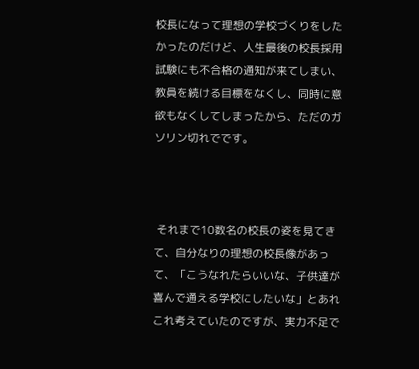校長になって理想の学校づくりをしたかったのだけど、人生最後の校長採用試験にも不合格の通知が来てしまい、教員を続ける目標をなくし、同時に意欲もなくしてしまったから、ただのガソリン切れでです。



 それまで10数名の校長の姿を見てきて、自分なりの理想の校長像があって、「こうなれたらいいな、子供達が喜んで通える学校にしたいな」とあれこれ考えていたのですが、実力不足で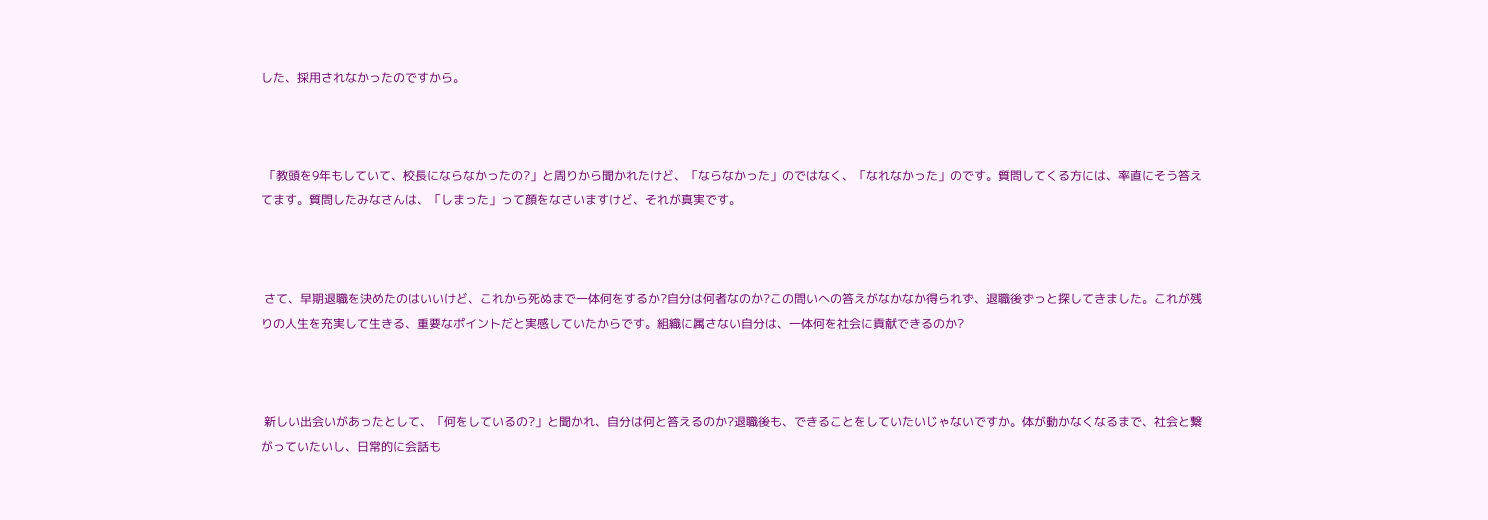した、採用されなかったのですから。



 「教頭を9年もしていて、校長にならなかったの?」と周りから聞かれたけど、「ならなかった」のではなく、「なれなかった」のです。質問してくる方には、率直にそう答えてます。質問したみなさんは、「しまった」って顔をなさいますけど、それが真実です。



 さて、早期退職を決めたのはいいけど、これから死ぬまで一体何をするか?自分は何者なのか?この問いへの答えがなかなか得られず、退職後ずっと探してきました。これが残りの人生を充実して生きる、重要なポイントだと実感していたからです。組織に属さない自分は、一体何を社会に貢献できるのか?



 新しい出会いがあったとして、「何をしているの?」と聞かれ、自分は何と答えるのか?退職後も、できることをしていたいじゃないですか。体が動かなくなるまで、社会と繋がっていたいし、日常的に会話も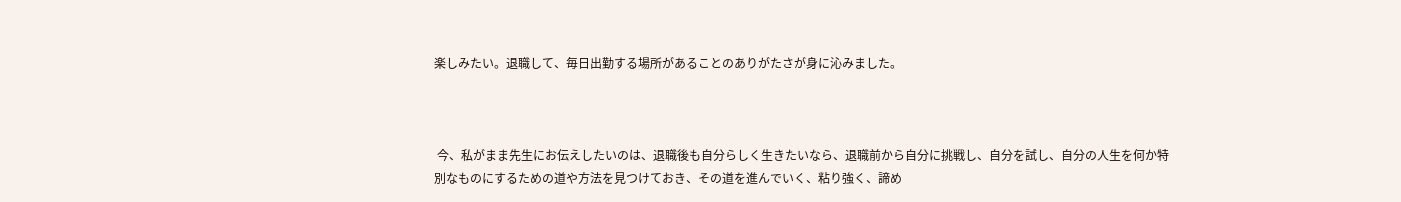楽しみたい。退職して、毎日出勤する場所があることのありがたさが身に沁みました。



 今、私がまま先生にお伝えしたいのは、退職後も自分らしく生きたいなら、退職前から自分に挑戦し、自分を試し、自分の人生を何か特別なものにするための道や方法を見つけておき、その道を進んでいく、粘り強く、諦め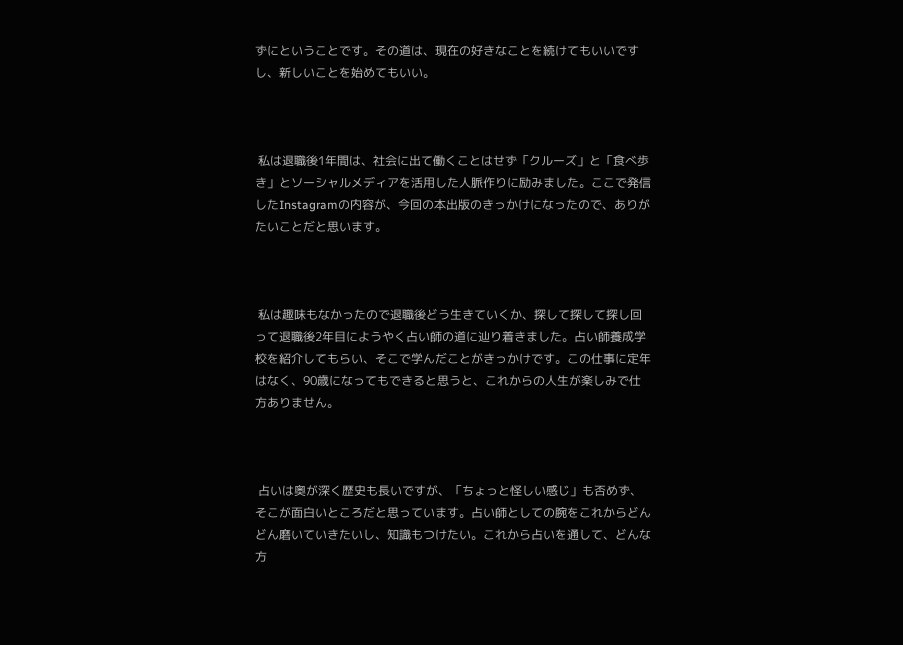ずにということです。その道は、現在の好きなことを続けてもいいですし、新しいことを始めてもいい。



 私は退職後1年間は、社会に出て働くことはせず「クルーズ」と「食べ歩き」とソーシャルメディアを活用した人脈作りに励みました。ここで発信したInstagramの内容が、今回の本出版のきっかけになったので、ありがたいことだと思います。



 私は趣味もなかったので退職後どう生きていくか、探して探して探し回って退職後2年目にようやく占い師の道に辿り着きました。占い師養成学校を紹介してもらい、そこで学んだことがきっかけです。この仕事に定年はなく、90歳になってもできると思うと、これからの人生が楽しみで仕方ありません。



 占いは奥が深く歴史も長いですが、「ちょっと怪しい感じ」も否めず、そこが面白いところだと思っています。占い師としての腕をこれからどんどん磨いていきたいし、知識もつけたい。これから占いを通して、どんな方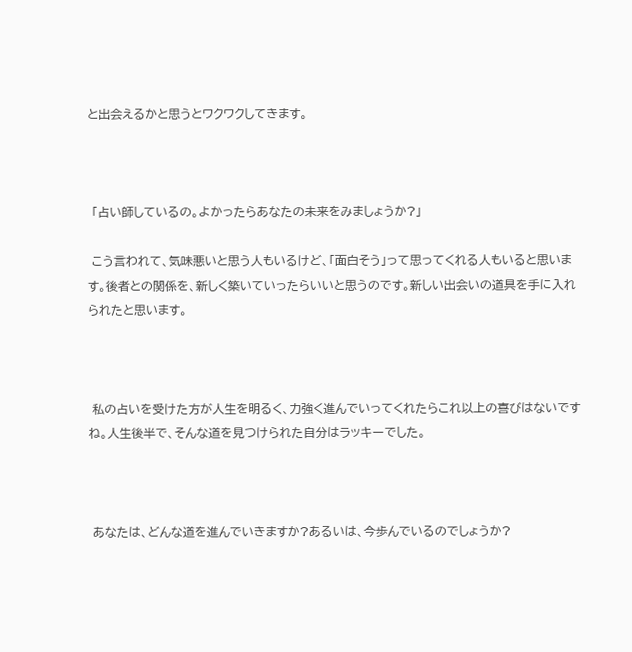と出会えるかと思うとワクワクしてきます。



 「占い師しているの。よかったらあなたの未来をみましょうか?」

 こう言われて、気味悪いと思う人もいるけど、「面白そう」って思ってくれる人もいると思います。後者との関係を、新しく築いていったらいいと思うのです。新しい出会いの道具を手に入れられたと思います。



 私の占いを受けた方が人生を明るく、力強く進んでいってくれたらこれ以上の喜びはないですね。人生後半で、そんな道を見つけられた自分はラッキーでした。



 あなたは、どんな道を進んでいきますか?あるいは、今歩んでいるのでしょうか?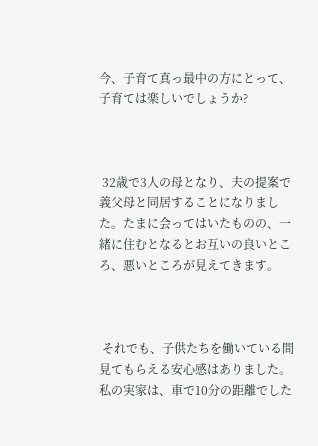今、子育て真っ最中の方にとって、子育ては楽しいでしょうか?



 32歳で3人の母となり、夫の提案で義父母と同居することになりました。たまに会ってはいたものの、一緒に住むとなるとお互いの良いところ、悪いところが見えてきます。



 それでも、子供たちを働いている間見てもらえる安心感はありました。私の実家は、車で10分の距離でした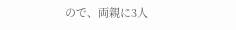ので、両親に3人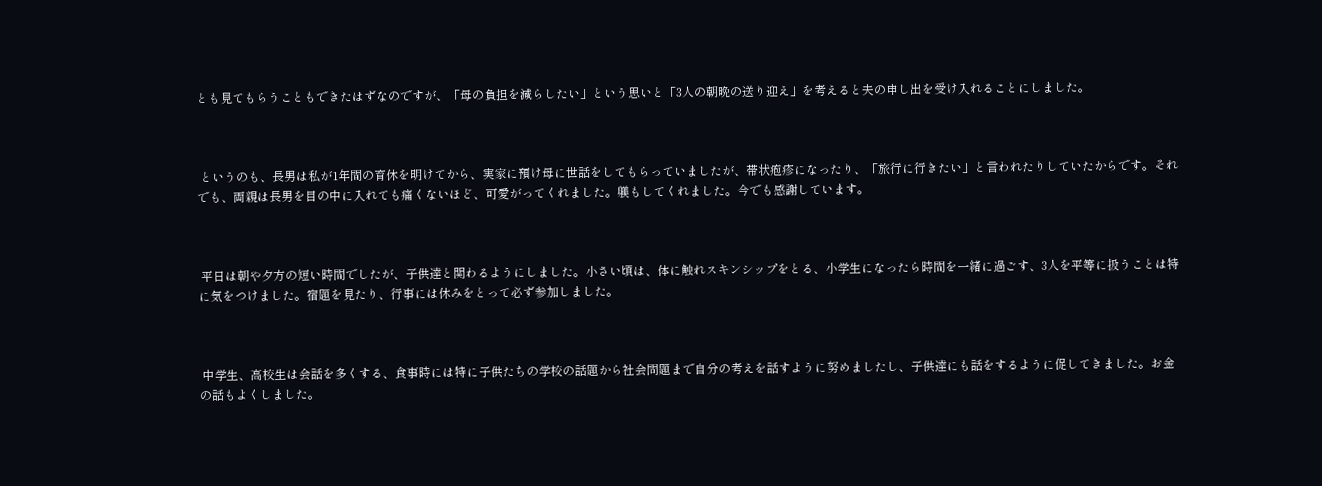とも見てもらうこともできたはずなのですが、「母の負担を減らしたい」という思いと「3人の朝晩の送り迎え」を考えると夫の申し出を受け入れることにしました。



 というのも、長男は私が1年間の育休を明けてから、実家に預け母に世話をしてもらっていましたが、帯状疱疹になったり、「旅行に行きたい」と言われたりしていたからです。それでも、両親は長男を目の中に入れても痛くないほど、可愛がってくれました。躾もしてくれました。今でも感謝しています。



 平日は朝や夕方の短い時間でしたが、子供達と関わるようにしました。小さい頃は、体に触れスキンシップをとる、小学生になったら時間を一緒に過ごす、3人を平等に扱うことは特に気をつけました。宿題を見たり、行事には休みをとって必ず参加しました。



 中学生、高校生は会話を多くする、食事時には特に子供たちの学校の話題から社会問題まで自分の考えを話すように努めましたし、子供達にも話をするように促してきました。お金の話もよくしました。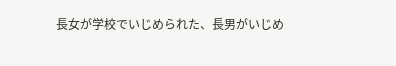長女が学校でいじめられた、長男がいじめ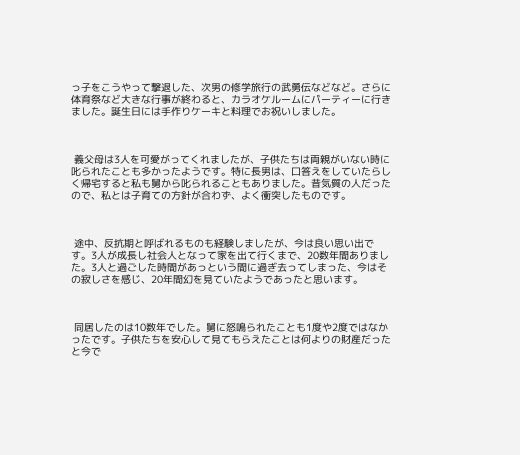っ子をこうやって撃退した、次男の修学旅行の武勇伝などなど。さらに体育祭など大きな行事が終わると、カラオケルームにパーティーに行きました。誕生日には手作りケーキと料理でお祝いしました。



 義父母は3人を可愛がってくれましたが、子供たちは両親がいない時に叱られたことも多かったようです。特に長男は、口答えをしていたらしく帰宅すると私も舅から叱られることもありました。昔気質の人だったので、私とは子育ての方針が合わず、よく衝突したものです。



 途中、反抗期と呼ばれるものも経験しましたが、今は良い思い出です。3人が成長し社会人となって家を出て行くまで、20数年間ありました。3人と過ごした時間があっという間に過ぎ去ってしまった、今はその寂しさを感じ、20年間幻を見ていたようであったと思います。



 同居したのは10数年でした。舅に怒鳴られたことも1度や2度ではなかったです。子供たちを安心して見てもらえたことは何よりの財産だったと今で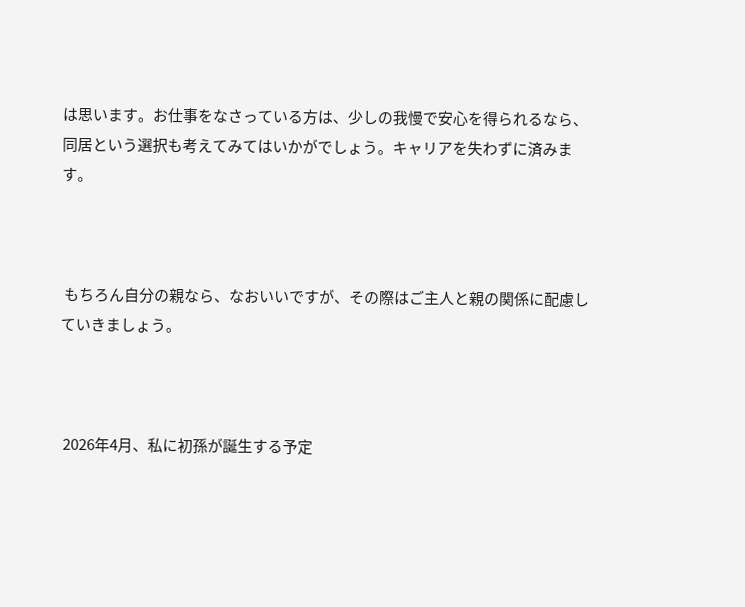は思います。お仕事をなさっている方は、少しの我慢で安心を得られるなら、同居という選択も考えてみてはいかがでしょう。キャリアを失わずに済みます。



 もちろん自分の親なら、なおいいですが、その際はご主人と親の関係に配慮していきましょう。



 2026年4月、私に初孫が誕生する予定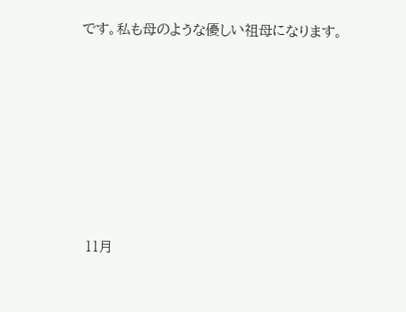です。私も母のような優しい祖母になります。











 11月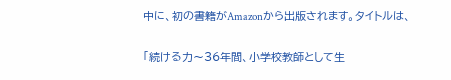中に、初の書籍がAmazonから出版されます。タイトルは、

「続ける力〜36年間、小学校教師として生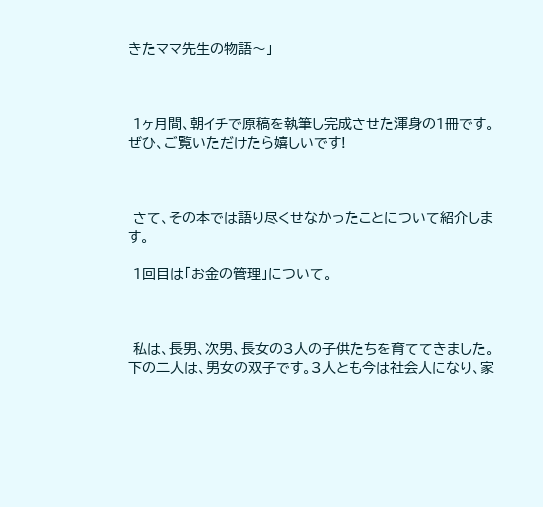きたママ先生の物語〜」



 1ヶ月間、朝イチで原稿を執筆し完成させた渾身の1冊です。ぜひ、ご覧いただけたら嬉しいです!



 さて、その本では語り尽くせなかったことについて紹介します。

 1回目は「お金の管理」について。



 私は、長男、次男、長女の3人の子供たちを育ててきました。下の二人は、男女の双子です。3人とも今は社会人になり、家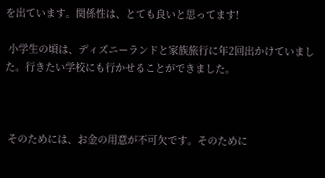を出ています。関係性は、とても良いと思ってます!

 小学生の頃は、ディズニーランドと家族旅行に年2回出かけていました。行きたい学校にも行かせることができました。



 そのためには、お金の用意が不可欠です。そのために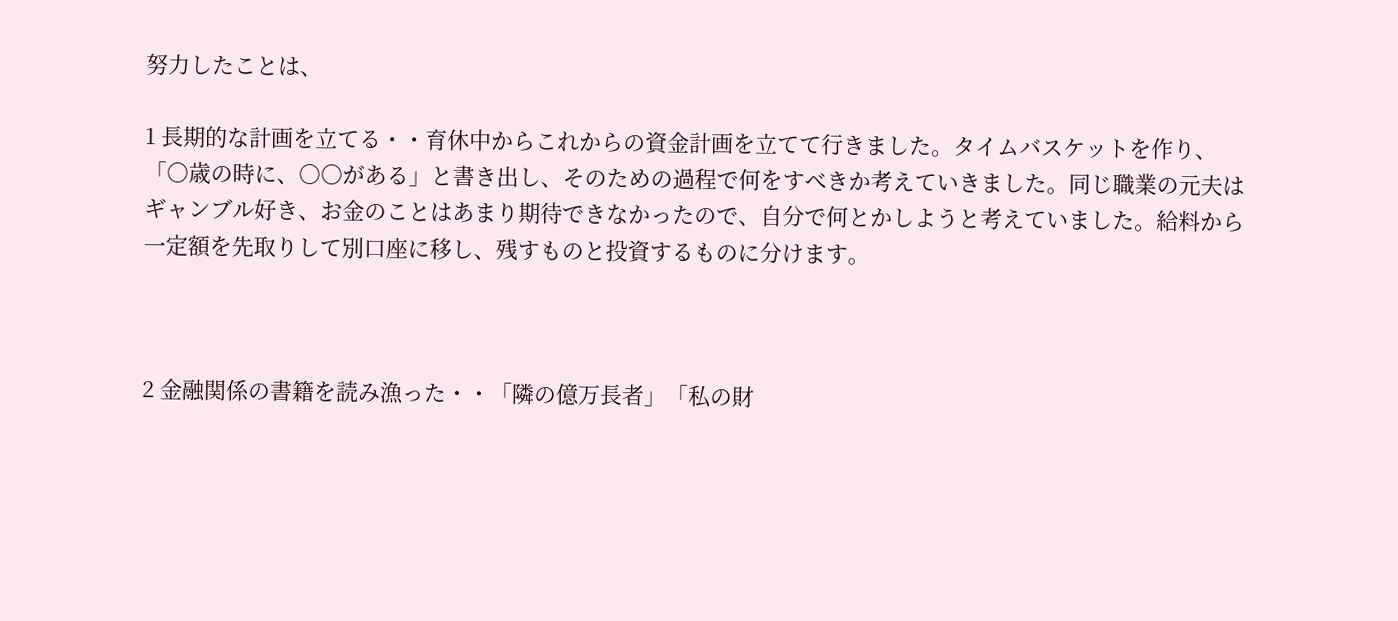努力したことは、

1 長期的な計画を立てる・・育休中からこれからの資金計画を立てて行きました。タイムバスケットを作り、「○歳の時に、○○がある」と書き出し、そのための過程で何をすべきか考えていきました。同じ職業の元夫はギャンブル好き、お金のことはあまり期待できなかったので、自分で何とかしようと考えていました。給料から一定額を先取りして別口座に移し、残すものと投資するものに分けます。



2 金融関係の書籍を読み漁った・・「隣の億万長者」「私の財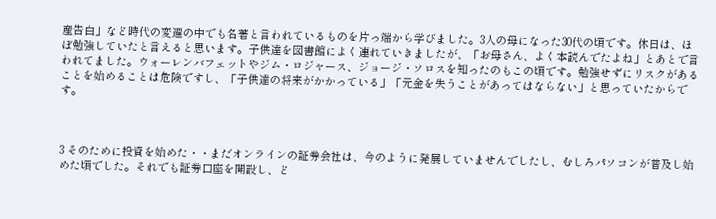産告白」など時代の変遷の中でも名著と言われているものを片っ端から学びました。3人の母になった30代の頃です。休日は、ほぼ勉強していたと言えると思います。子供達を図書館によく連れていきましたが、「お母さん、よく本読んでたよね」とあとで言われてました。ウォーレンバフェットやジム・ロジャース、ジョージ・ソロスを知ったのもこの頃です。勉強せずにリスクがあることを始めることは危険ですし、「子供達の将来がかかっている」「元金を失うことがあってはならない」と思っていたからです。



3 そのために投資を始めた・・まだオンラインの証券会社は、今のように発展していませんでしたし、むしろパソコンが普及し始めた頃でした。それでも証券口座を開設し、ど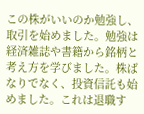この株がいいのか勉強し、取引を始めました。勉強は経済雑誌や書籍から銘柄と考え方を学びました。株ばなりでなく、投資信託も始めました。これは退職す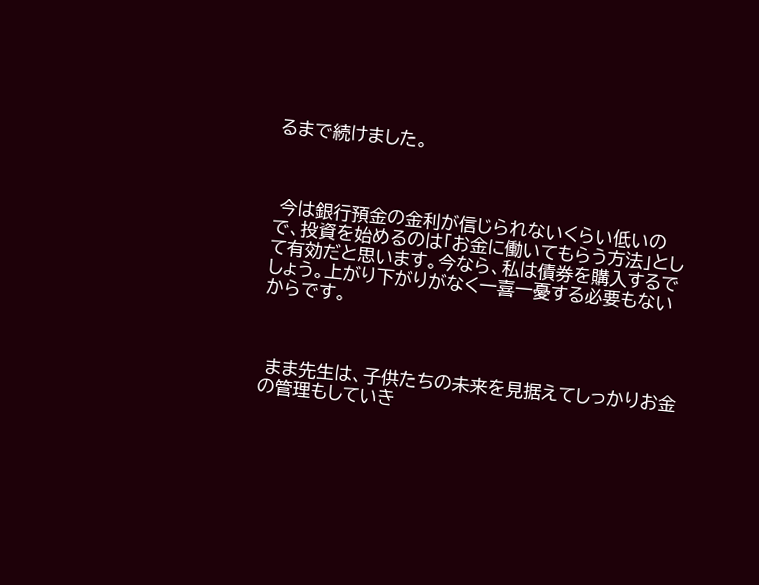るまで続けました。



 今は銀行預金の金利が信じられないくらい低いので、投資を始めるのは「お金に働いてもらう方法」として有効だと思います。今なら、私は債券を購入するでしょう。上がり下がりがなく一喜一憂する必要もないからです。



 まま先生は、子供たちの未来を見据えてしっかりお金の管理もしていき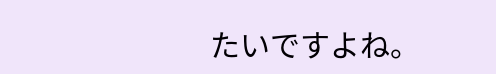たいですよね。